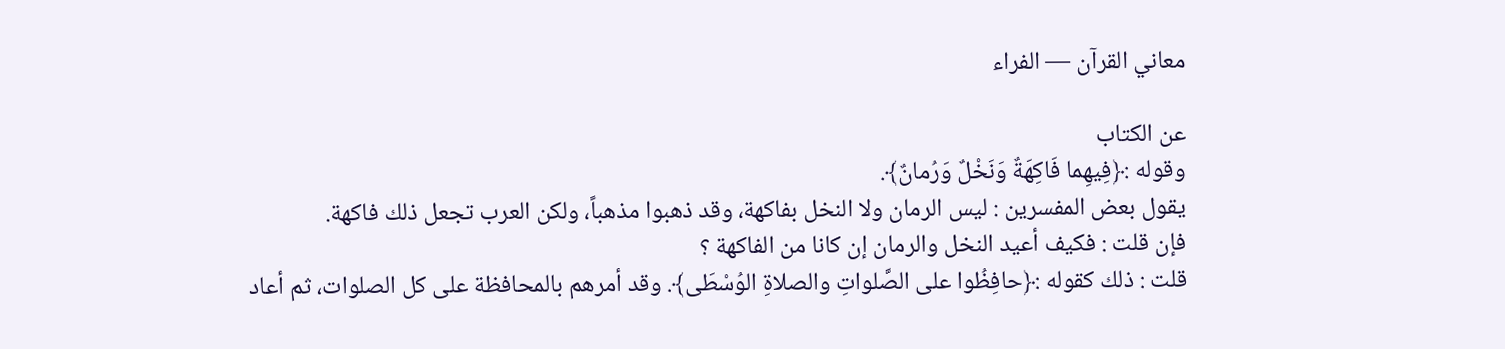معاني القرآن — الفراء

عن الكتاب
وقوله :﴿فِيهِما فَاكِهَةٌ وَنَخْلٌ وَرُمانٌ﴾.
يقول بعض المفسرين : ليس الرمان ولا النخل بفاكهة، وقد ذهبوا مذهباً، ولكن العرب تجعل ذلك فاكهة.
فإن قلت : فكيف أعيد النخل والرمان إن كانا من الفاكهة ؟
قلت : ذلك كقوله :﴿حافِظُوا على الصَّلواتِ والصلاةِ الوُسْطَى﴾. وقد أمرهم بالمحافظة على كل الصلوات، ثم أعاد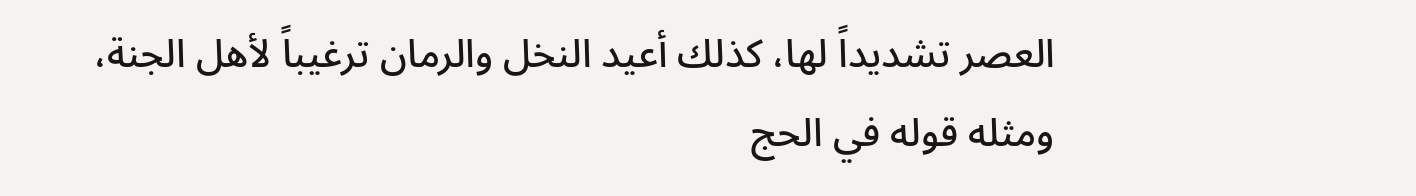العصر تشديداً لها، كذلك أعيد النخل والرمان ترغيباً لأهل الجنة، ومثله قوله في الحج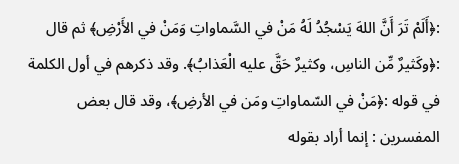:﴿أَلَمْ تَرَ أَنَّ اللهَ يَسْجُدُ لَهُ مَنْ في السَّماواتِ وَمَنْ في الأَرْضِ﴾ ثم قال :﴿وكَثيرٌ مِّن الناسِ، وكثيرٌ حَقَّ عليه الْعَذابُ﴾. وقد ذكرهم في أول الكلمة في قوله :﴿مَنْ في السّماواتِ ومَن في الأرضِ﴾، وقد قال بعض المفسرين : إنما أراد بقوله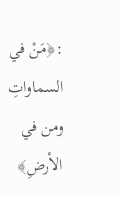:﴿مَنْ في السماواتِ ومن في الأرضِ﴾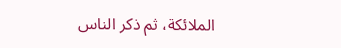الملائكة، ثم ذكر الناس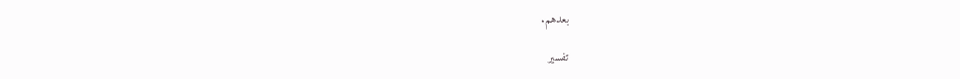بعدهم.

تفسير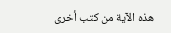هذه الآية من كتب أخرى